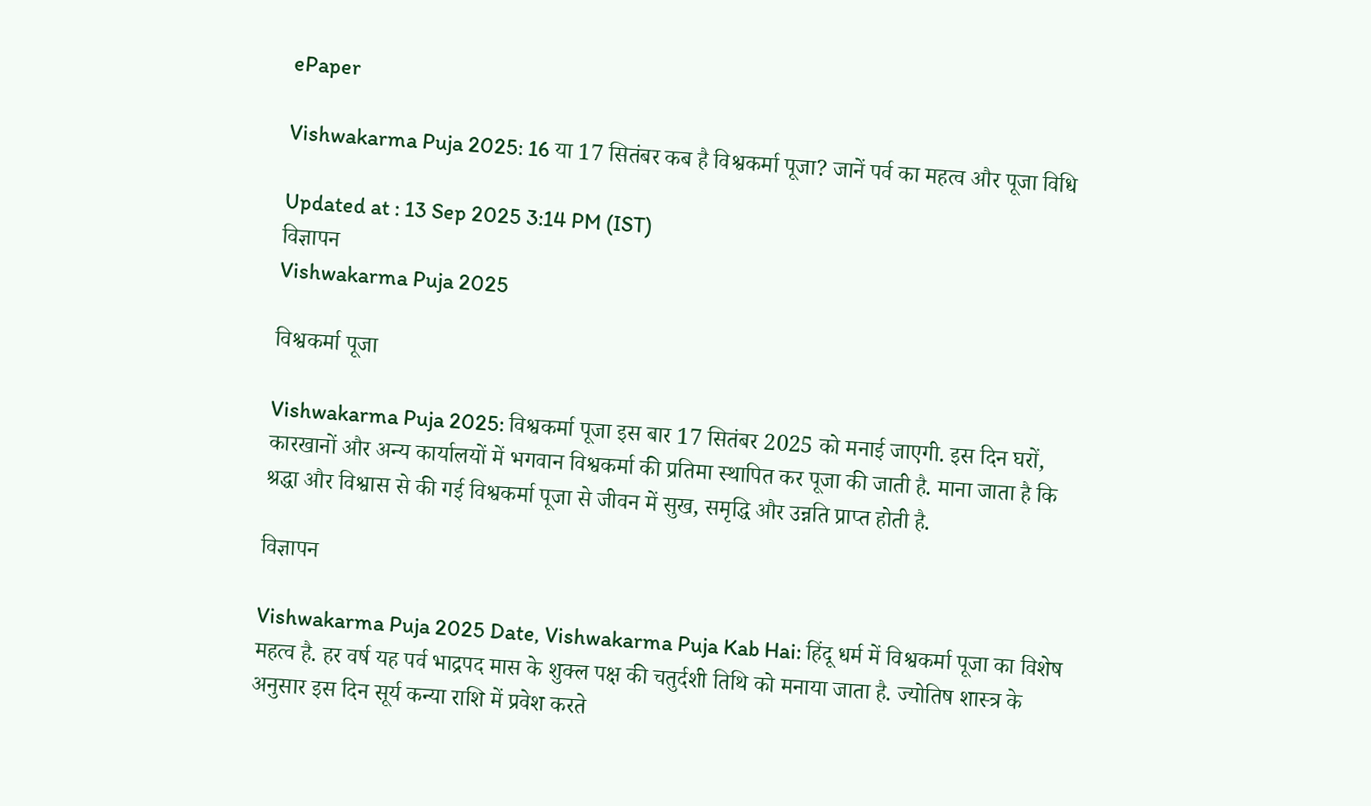ePaper

Vishwakarma Puja 2025: 16 या 17 सितंबर कब है विश्वकर्मा पूजा? जानें पर्व का महत्व और पूजा विधि

Updated at : 13 Sep 2025 3:14 PM (IST)
विज्ञापन
Vishwakarma Puja 2025

विश्वकर्मा पूजा

Vishwakarma Puja 2025: विश्वकर्मा पूजा इस बार 17 सितंबर 2025 को मनाई जाएगी. इस दिन घरों, कारखानों और अन्य कार्यालयों में भगवान विश्वकर्मा की प्रतिमा स्थापित कर पूजा की जाती है. माना जाता है कि श्रद्धा और विश्वास से की गई विश्वकर्मा पूजा से जीवन में सुख, समृद्धि और उन्नति प्राप्त होती है.

विज्ञापन

Vishwakarma Puja 2025 Date, Vishwakarma Puja Kab Hai: हिंदू धर्म में विश्वकर्मा पूजा का विशेष महत्व है. हर वर्ष यह पर्व भाद्रपद मास के शुक्ल पक्ष की चतुर्दशी तिथि को मनाया जाता है. ज्योतिष शास्त्र के अनुसार इस दिन सूर्य कन्या राशि में प्रवेश करते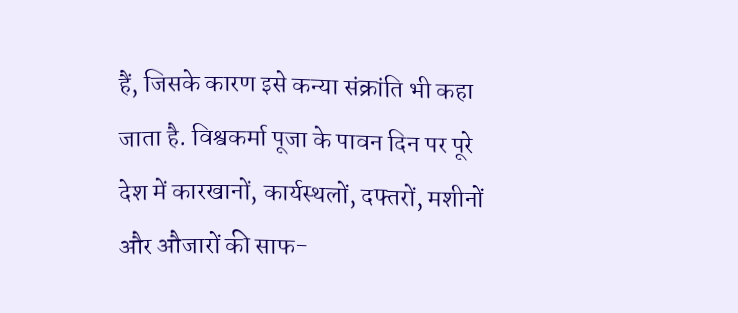हैं, जिसके कारण इसे कन्या संक्रांति भी कहा जाता है. विश्वकर्मा पूजा के पावन दिन पर पूरे देश में कारखानों, कार्यस्थलों, दफ्तरों, मशीनों और औजारों की साफ-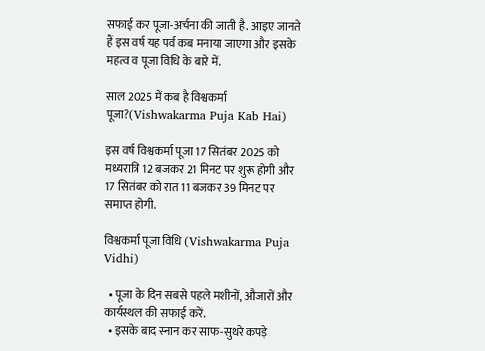सफाई कर पूजा-अर्चना की जाती है. आइए जानते हैं इस वर्ष यह पर्व कब मनाया जाएगा और इसके महत्व व पूजा विधि के बारे में.

साल 2025 में कब है विश्वकर्मा पूजा?(Vishwakarma Puja Kab Hai)

इस वर्ष विश्वकर्मा पूजा 17 सितंबर 2025 को मध्यरात्रि 12 बजकर 21 मिनट पर शुरू होगी और 17 सितंबर को रात 11 बजकर 39 मिनट पर समाप्त होगी.

विश्वकर्मा पूजा विधि (Vishwakarma Puja Vidhi)

  • पूजा के दिन सबसे पहले मशीनों, औजारों और कार्यस्थल की सफाई करें.
  • इसके बाद स्नान कर साफ-सुथरे कपड़े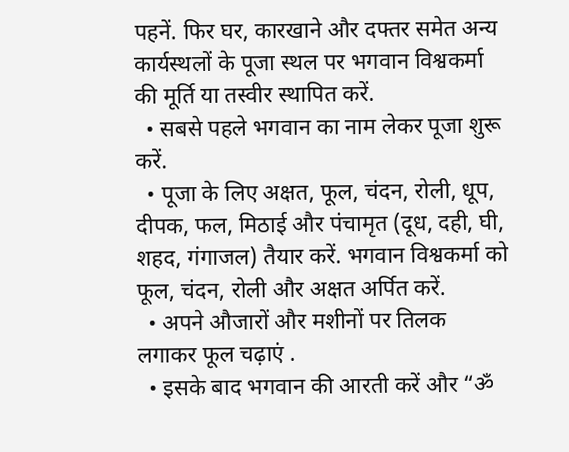पहनें. फिर घर, कारखाने और दफ्तर समेत अन्य कार्यस्थलों के पूजा स्थल पर भगवान विश्वकर्मा की मूर्ति या तस्वीर स्थापित करें.
  • सबसे पहले भगवान का नाम लेकर पूजा शुरू करें.
  • पूजा के लिए अक्षत, फूल, चंदन, रोली, धूप, दीपक, फल, मिठाई और पंचामृत (दूध, दही, घी, शहद, गंगाजल) तैयार करें. भगवान विश्वकर्मा को फूल, चंदन, रोली और अक्षत अर्पित करें.
  • अपने औजारों और मशीनों पर तिलक लगाकर फूल चढ़ाएं .
  • इसके बाद भगवान की आरती करें और “ॐ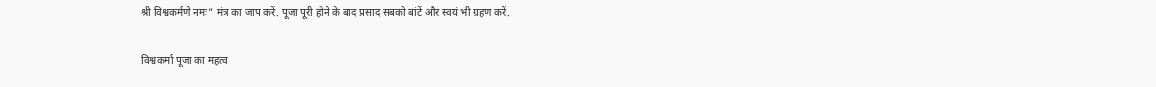श्री विश्वकर्मणे नमः” मंत्र का जाप करें. पूजा पूरी होने के बाद प्रसाद सबको बांटें और स्वयं भी ग्रहण करें.

विश्वकर्मा पूजा का महत्व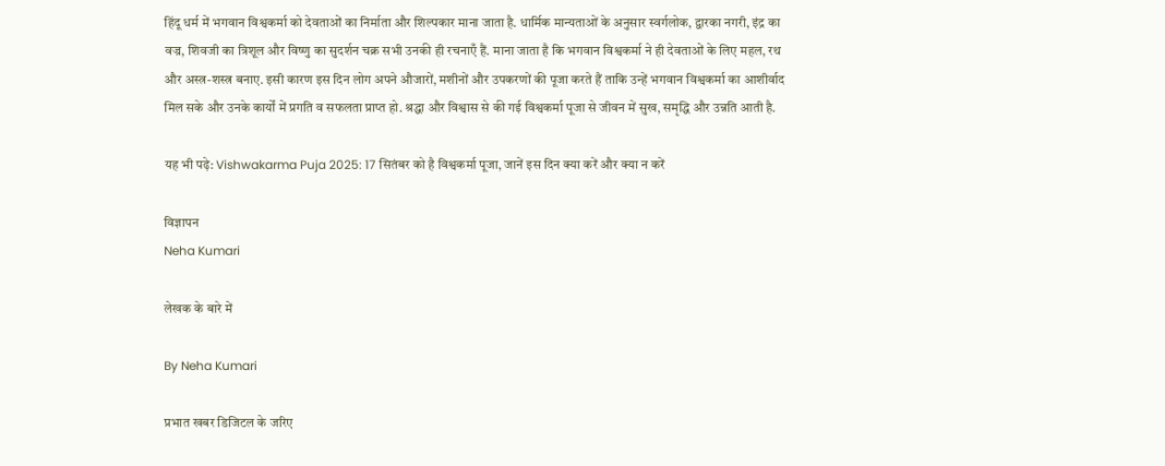हिंदू धर्म में भगवान विश्वकर्मा को देवताओं का निर्माता और शिल्पकार माना जाता है. धार्मिक मान्यताओं के अनुसार स्वर्गलोक, द्वारका नगरी, इंद्र का वज्र, शिवजी का त्रिशूल और विष्णु का सुदर्शन चक्र सभी उनकी ही रचनाएँ हैं. माना जाता है कि भगवान विश्वकर्मा ने ही देवताओं के लिए महल, रथ और अस्त्र-शस्त्र बनाए. इसी कारण इस दिन लोग अपने औजारों, मशीनों और उपकरणों की पूजा करते हैं ताकि उन्हें भगवान विश्वकर्मा का आशीर्वाद मिल सके और उनके कार्यों में प्रगति व सफलता प्राप्त हो. श्रद्धा और विश्वास से की गई विश्वकर्मा पूजा से जीवन में सुख, समृद्धि और उन्नति आती है.

यह भी पढ़े: Vishwakarma Puja 2025: 17 सितंबर को है विश्वकर्मा पूजा, जानें इस दिन क्या करें और क्या न करें

विज्ञापन
Neha Kumari

लेखक के बारे में

By Neha Kumari

प्रभात खबर डिजिटल के जरिए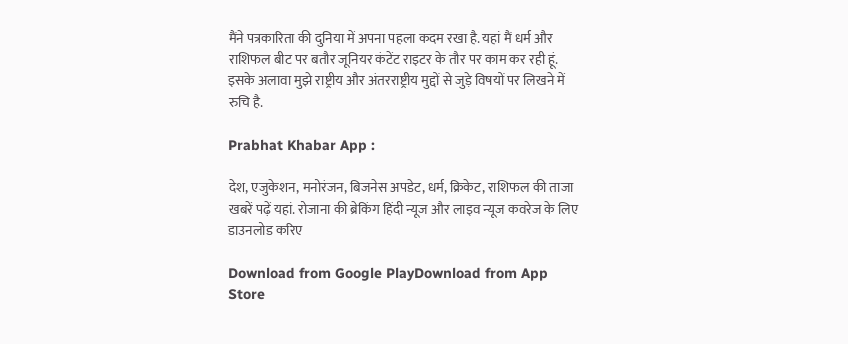मैंने पत्रकारिता की दुनिया में अपना पहला कदम रखा है. यहां मैं धर्म और राशिफल बीट पर बतौर जूनियर कंटेंट राइटर के तौर पर काम कर रही हूं. इसके अलावा मुझे राष्ट्रीय और अंतरराष्ट्रीय मुद्दों से जुड़े विषयों पर लिखने में रुचि है.

Prabhat Khabar App :

देश, एजुकेशन, मनोरंजन, बिजनेस अपडेट, धर्म, क्रिकेट, राशिफल की ताजा खबरें पढ़ें यहां. रोजाना की ब्रेकिंग हिंदी न्यूज और लाइव न्यूज कवरेज के लिए डाउनलोड करिए

Download from Google PlayDownload from App Store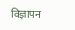विज्ञापन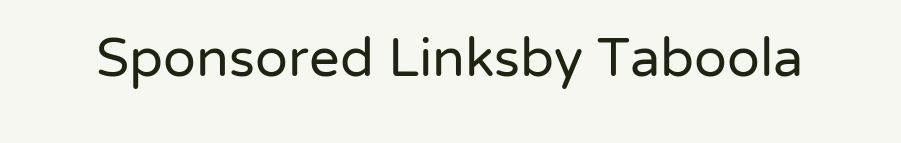Sponsored Linksby Taboola